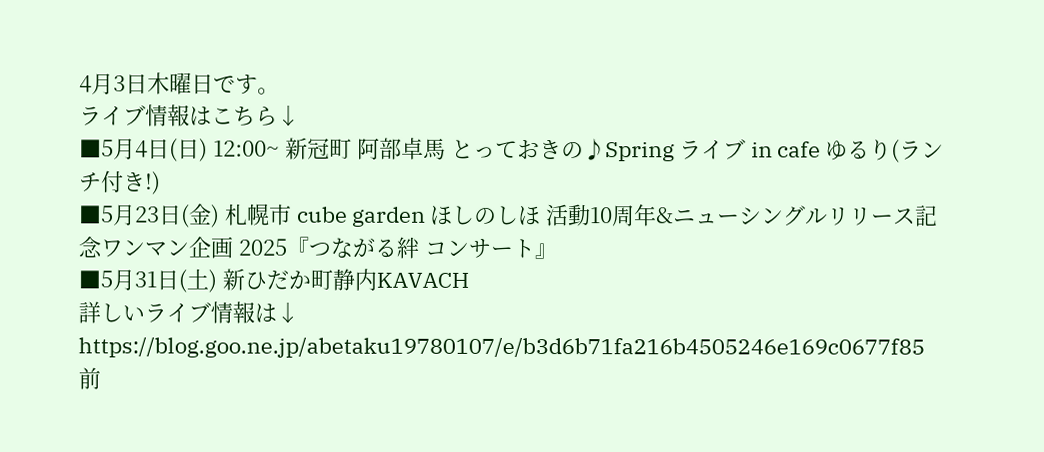4月3日木曜日です。
ライブ情報はこちら↓
■5月4日(日) 12:00~ 新冠町 阿部卓馬 とっておきの♪Spring ライブ in cafe ゆるり(ランチ付き!)
■5月23日(金) 札幌市 cube garden ほしのしほ 活動10周年&ニューシングルリリース記念ワンマン企画 2025『つながる絆 コンサート』
■5月31日(土) 新ひだか町静内KAVACH
詳しいライブ情報は↓
https://blog.goo.ne.jp/abetaku19780107/e/b3d6b71fa216b4505246e169c0677f85
前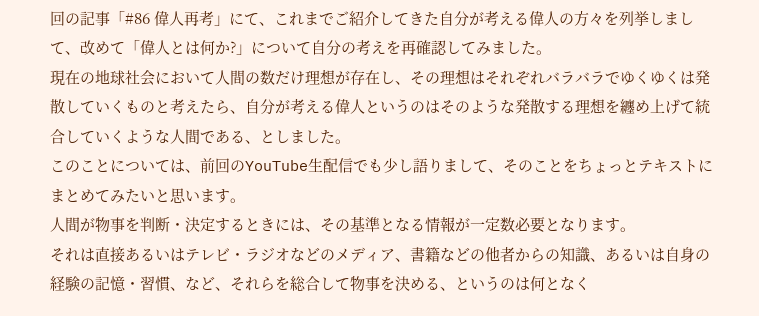回の記事「#86 偉人再考」にて、これまでご紹介してきた自分が考える偉人の方々を列挙しまして、改めて「偉人とは何か?」について自分の考えを再確認してみました。
現在の地球社会において人間の数だけ理想が存在し、その理想はそれぞれバラバラでゆくゆくは発散していくものと考えたら、自分が考える偉人というのはそのような発散する理想を纏め上げて統合していくような人間である、としました。
このことについては、前回のYouTube生配信でも少し語りまして、そのことをちょっとテキストにまとめてみたいと思います。
人間が物事を判断・決定するときには、その基準となる情報が一定数必要となります。
それは直接あるいはテレビ・ラジオなどのメディア、書籍などの他者からの知識、あるいは自身の経験の記憶・習慣、など、それらを総合して物事を決める、というのは何となく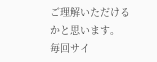ご理解いただけるかと思います。
毎回サイ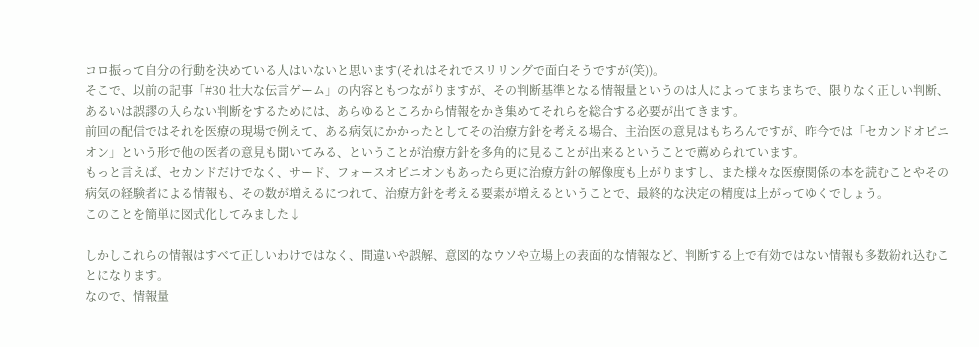コロ振って自分の行動を決めている人はいないと思います(それはそれでスリリングで面白そうですが(笑))。
そこで、以前の記事「#30 壮大な伝言ゲーム」の内容ともつながりますが、その判断基準となる情報量というのは人によってまちまちで、限りなく正しい判断、あるいは誤謬の入らない判断をするためには、あらゆるところから情報をかき集めてそれらを総合する必要が出てきます。
前回の配信ではそれを医療の現場で例えて、ある病気にかかったとしてその治療方針を考える場合、主治医の意見はもちろんですが、昨今では「セカンドオピニオン」という形で他の医者の意見も聞いてみる、ということが治療方針を多角的に見ることが出来るということで薦められています。
もっと言えば、セカンドだけでなく、サード、フォースオピニオンもあったら更に治療方針の解像度も上がりますし、また様々な医療関係の本を読むことやその病気の経験者による情報も、その数が増えるにつれて、治療方針を考える要素が増えるということで、最終的な決定の精度は上がってゆくでしょう。
このことを簡単に図式化してみました↓

しかしこれらの情報はすべて正しいわけではなく、間違いや誤解、意図的なウソや立場上の表面的な情報など、判断する上で有効ではない情報も多数紛れ込むことになります。
なので、情報量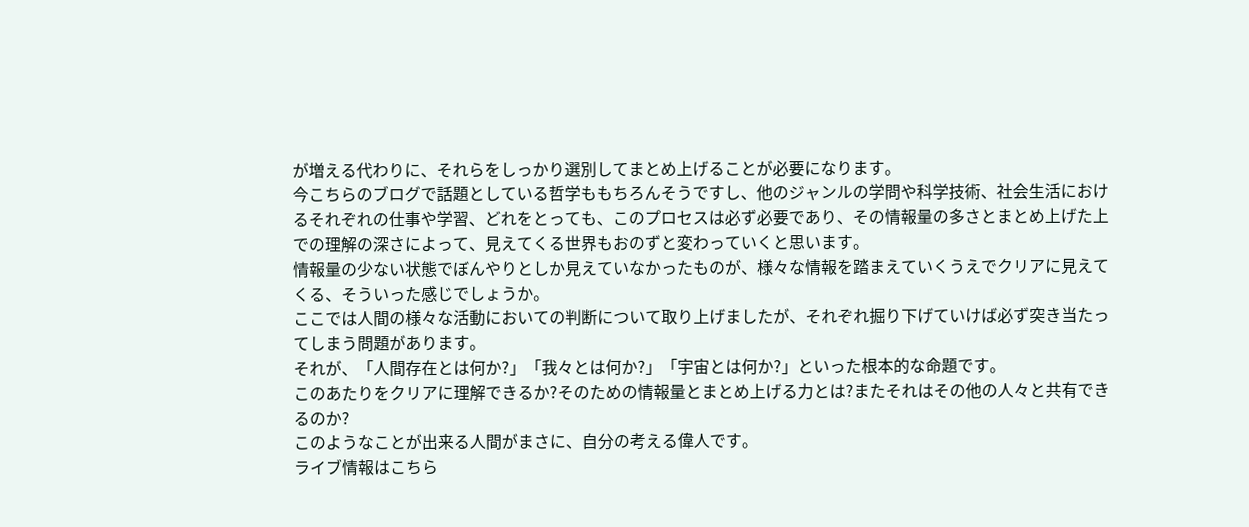が増える代わりに、それらをしっかり選別してまとめ上げることが必要になります。
今こちらのブログで話題としている哲学ももちろんそうですし、他のジャンルの学問や科学技術、社会生活におけるそれぞれの仕事や学習、どれをとっても、このプロセスは必ず必要であり、その情報量の多さとまとめ上げた上での理解の深さによって、見えてくる世界もおのずと変わっていくと思います。
情報量の少ない状態でぼんやりとしか見えていなかったものが、様々な情報を踏まえていくうえでクリアに見えてくる、そういった感じでしょうか。
ここでは人間の様々な活動においての判断について取り上げましたが、それぞれ掘り下げていけば必ず突き当たってしまう問題があります。
それが、「人間存在とは何か?」「我々とは何か?」「宇宙とは何か?」といった根本的な命題です。
このあたりをクリアに理解できるか?そのための情報量とまとめ上げる力とは?またそれはその他の人々と共有できるのか?
このようなことが出来る人間がまさに、自分の考える偉人です。
ライブ情報はこちら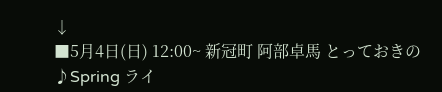↓
■5月4日(日) 12:00~ 新冠町 阿部卓馬 とっておきの♪Spring ライ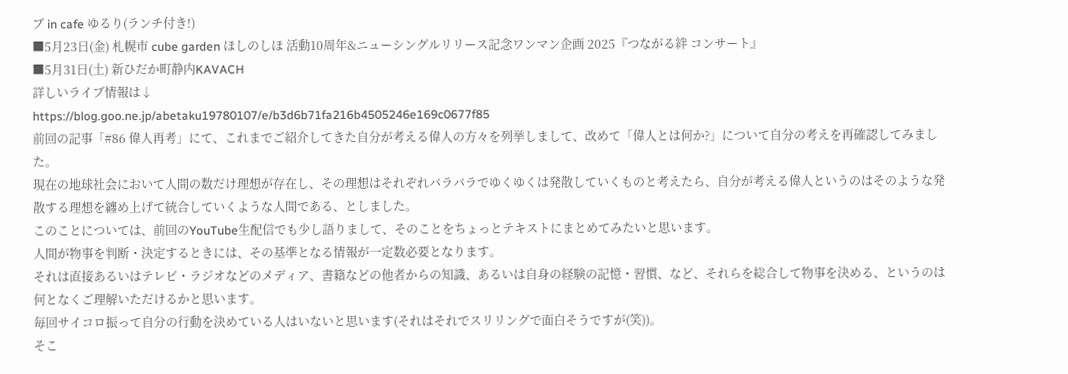ブ in cafe ゆるり(ランチ付き!)
■5月23日(金) 札幌市 cube garden ほしのしほ 活動10周年&ニューシングルリリース記念ワンマン企画 2025『つながる絆 コンサート』
■5月31日(土) 新ひだか町静内KAVACH
詳しいライブ情報は↓
https://blog.goo.ne.jp/abetaku19780107/e/b3d6b71fa216b4505246e169c0677f85
前回の記事「#86 偉人再考」にて、これまでご紹介してきた自分が考える偉人の方々を列挙しまして、改めて「偉人とは何か?」について自分の考えを再確認してみました。
現在の地球社会において人間の数だけ理想が存在し、その理想はそれぞれバラバラでゆくゆくは発散していくものと考えたら、自分が考える偉人というのはそのような発散する理想を纏め上げて統合していくような人間である、としました。
このことについては、前回のYouTube生配信でも少し語りまして、そのことをちょっとテキストにまとめてみたいと思います。
人間が物事を判断・決定するときには、その基準となる情報が一定数必要となります。
それは直接あるいはテレビ・ラジオなどのメディア、書籍などの他者からの知識、あるいは自身の経験の記憶・習慣、など、それらを総合して物事を決める、というのは何となくご理解いただけるかと思います。
毎回サイコロ振って自分の行動を決めている人はいないと思います(それはそれでスリリングで面白そうですが(笑))。
そこ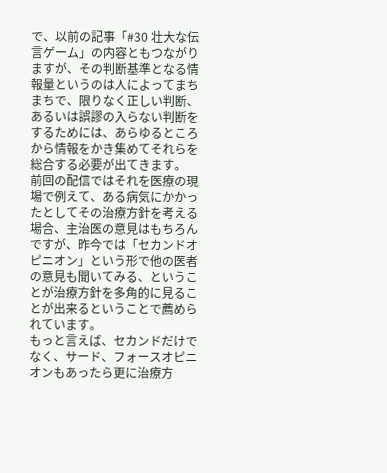で、以前の記事「#30 壮大な伝言ゲーム」の内容ともつながりますが、その判断基準となる情報量というのは人によってまちまちで、限りなく正しい判断、あるいは誤謬の入らない判断をするためには、あらゆるところから情報をかき集めてそれらを総合する必要が出てきます。
前回の配信ではそれを医療の現場で例えて、ある病気にかかったとしてその治療方針を考える場合、主治医の意見はもちろんですが、昨今では「セカンドオピニオン」という形で他の医者の意見も聞いてみる、ということが治療方針を多角的に見ることが出来るということで薦められています。
もっと言えば、セカンドだけでなく、サード、フォースオピニオンもあったら更に治療方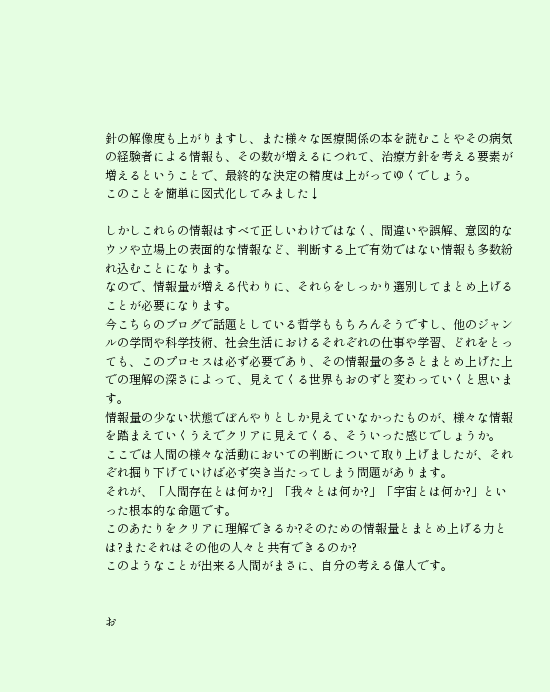針の解像度も上がりますし、また様々な医療関係の本を読むことやその病気の経験者による情報も、その数が増えるにつれて、治療方針を考える要素が増えるということで、最終的な決定の精度は上がってゆくでしょう。
このことを簡単に図式化してみました↓

しかしこれらの情報はすべて正しいわけではなく、間違いや誤解、意図的なウソや立場上の表面的な情報など、判断する上で有効ではない情報も多数紛れ込むことになります。
なので、情報量が増える代わりに、それらをしっかり選別してまとめ上げることが必要になります。
今こちらのブログで話題としている哲学ももちろんそうですし、他のジャンルの学問や科学技術、社会生活におけるそれぞれの仕事や学習、どれをとっても、このプロセスは必ず必要であり、その情報量の多さとまとめ上げた上での理解の深さによって、見えてくる世界もおのずと変わっていくと思います。
情報量の少ない状態でぼんやりとしか見えていなかったものが、様々な情報を踏まえていくうえでクリアに見えてくる、そういった感じでしょうか。
ここでは人間の様々な活動においての判断について取り上げましたが、それぞれ掘り下げていけば必ず突き当たってしまう問題があります。
それが、「人間存在とは何か?」「我々とは何か?」「宇宙とは何か?」といった根本的な命題です。
このあたりをクリアに理解できるか?そのための情報量とまとめ上げる力とは?またそれはその他の人々と共有できるのか?
このようなことが出来る人間がまさに、自分の考える偉人です。


お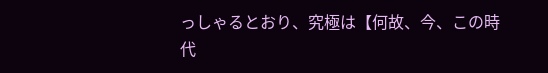っしゃるとおり、究極は【何故、今、この時代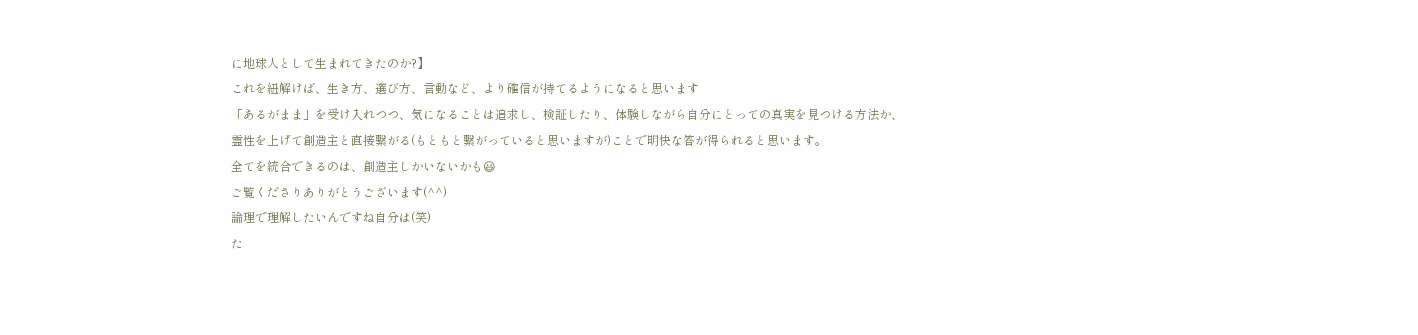に地球人として生まれてきたのか?】
これを紐解けば、生き方、選び方、言動など、より確信が持てるようになると思います
「あるがまま」を受け入れつつ、気になることは追求し、検証したり、体験しながら自分にとっての真実を見つける方法か、
霊性を上げて創造主と直接繋がる(もともと繋がっていると思いますが)ことで明快な答が得られると思います。
全てを統合できるのは、創造主しかいないかも😃
ご覧くださりありがとうございます(^^)
論理で理解したいんですね自分は(笑)
た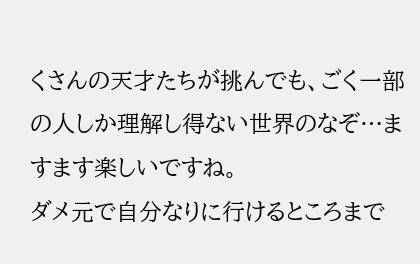くさんの天才たちが挑んでも、ごく一部の人しか理解し得ない世界のなぞ…ますます楽しいですね。
ダメ元で自分なりに行けるところまで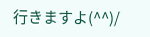行きますよ(^^)/